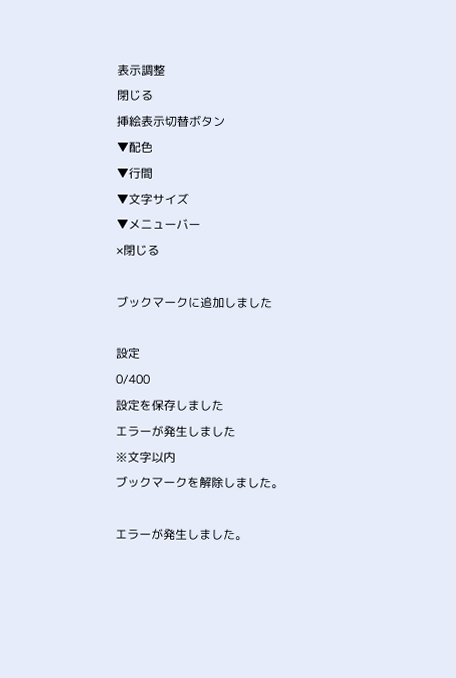表示調整
閉じる
挿絵表示切替ボタン
▼配色
▼行間
▼文字サイズ
▼メニューバー
×閉じる

ブックマークに追加しました

設定
0/400
設定を保存しました
エラーが発生しました
※文字以内
ブックマークを解除しました。

エラーが発生しました。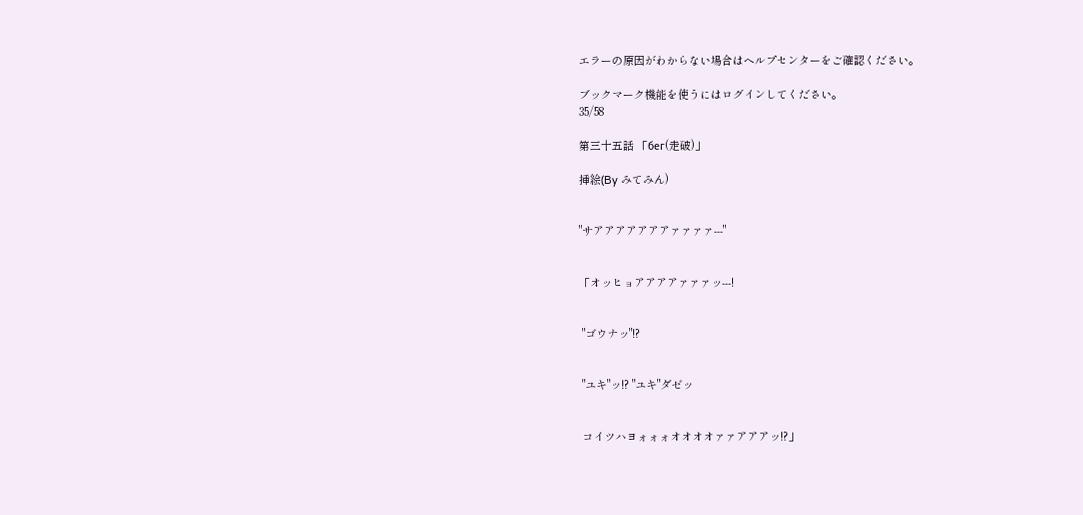エラーの原因がわからない場合はヘルプセンターをご確認ください。

ブックマーク機能を使うにはログインしてください。
35/58

第三十五話 「бег(走破)」

挿絵(By みてみん)


"サアアアアアアアァァァァ---"


「オッヒョアアアアァァァッ---!


 "ゴウナッ"!?


 "ユキ"ッ!? "ユキ"ダゼッ


 コイツハヨォォォオオオオァァアアアッ!?」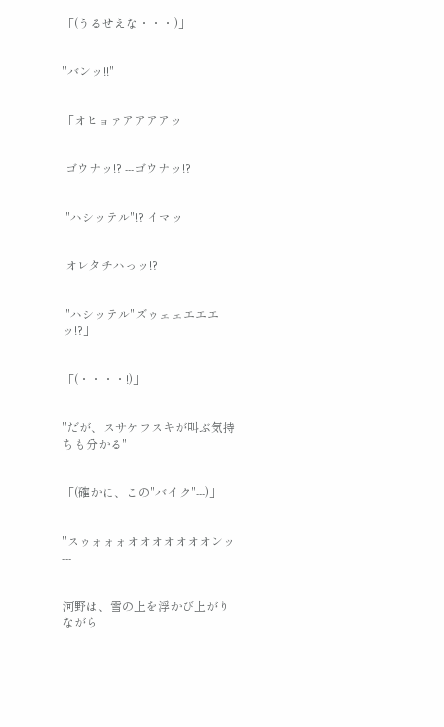「(うるせえな・・・)」


"バンッ!!"


「オヒョァアアアアッ


 ゴウナッ!? ---ゴウナッ!?


 "ハシッテル"!? イマッ


 オレタチハっッ!?


 "ハシッテル"ズゥェェエエエッ!?」


「(・・・・!)」


"だが、スサケフスキが叫ぶ気持ちも分かる"


「(確かに、この"バイク"---)」


"スゥォォォオオオオオオオンッ---


河野は、雪の上を浮かび上がりながら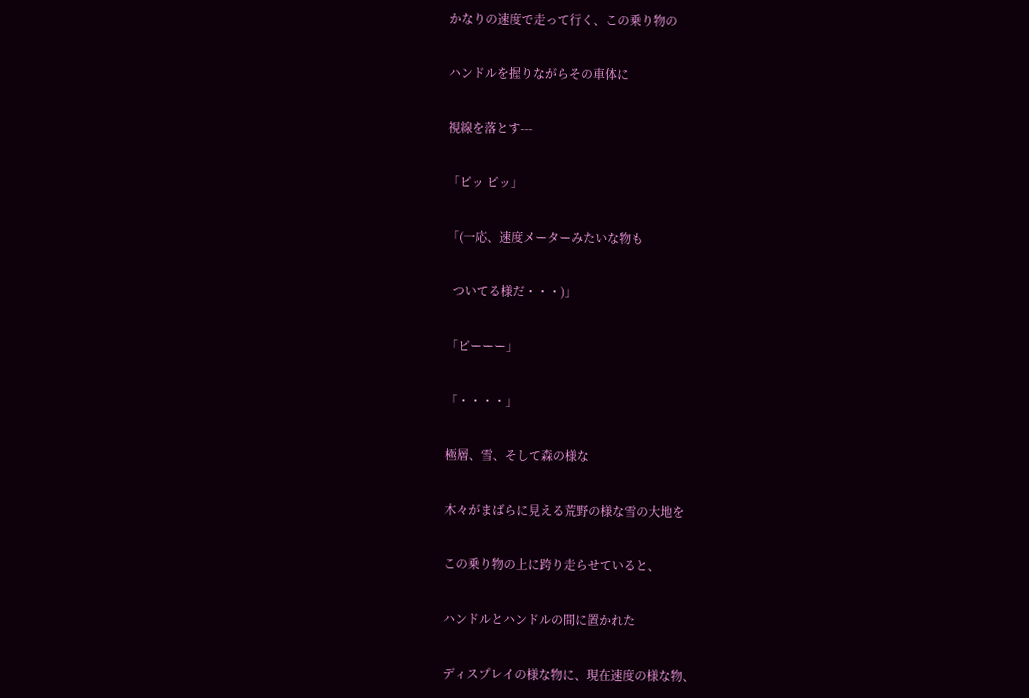かなりの速度で走って行く、この乗り物の


ハンドルを握りながらその車体に


視線を落とす---


「ピッ ピッ」


「(一応、速度メーターみたいな物も


  ついてる様だ・・・)」


「ピーーー」


「・・・・」


極層、雪、そして森の様な


木々がまばらに見える荒野の様な雪の大地を


この乗り物の上に跨り走らせていると、


ハンドルとハンドルの間に置かれた


ディスプレイの様な物に、現在速度の様な物、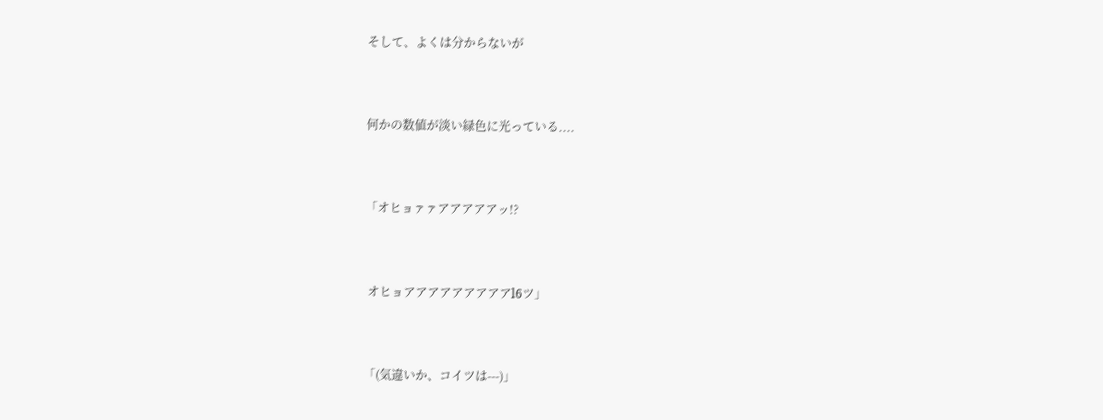そして、よくは分からないが


何かの数値が淡い緑色に光っている....


「オヒョァァアアアアアッ!?


 オヒョアアアアアアアアアl6ツ」


「(気違いか、コイツは---)」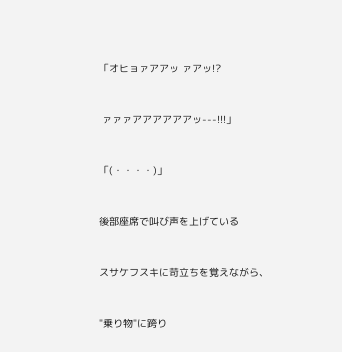「オヒョァアアッ ァアッ!?


 ァァァアアアアアアッ---!!!」


「(・・・・)」


後部座席で叫び声を上げている


スサケフスキに苛立ちを覚えながら、


"乗り物"に跨り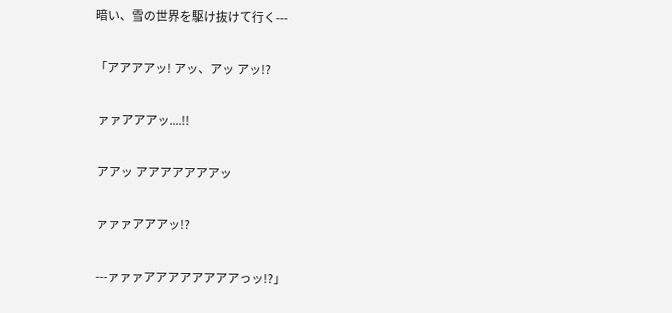暗い、雪の世界を駆け抜けて行く---


「アアアアッ! アッ、アッ アッ!?


 ァァアアアッ....!!


 アアッ アアアアアアアッ


 ァァァアアアッ!?


 ---ァァァアアアアアアアアっッ!?」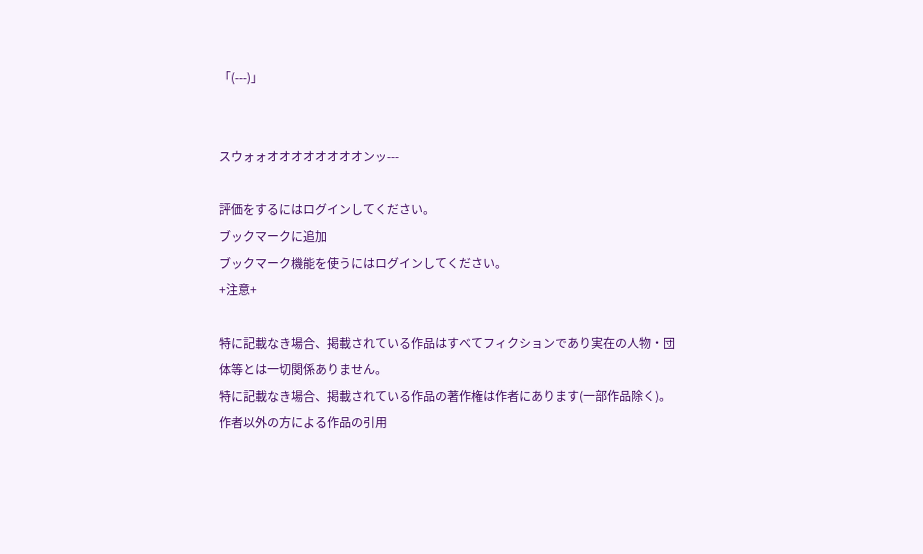「(---)」


スウォォオオオオオオオオンッ---

評価をするにはログインしてください。
ブックマークに追加
ブックマーク機能を使うにはログインしてください。
+注意+

特に記載なき場合、掲載されている作品はすべてフィクションであり実在の人物・団体等とは一切関係ありません。
特に記載なき場合、掲載されている作品の著作権は作者にあります(一部作品除く)。
作者以外の方による作品の引用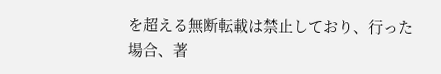を超える無断転載は禁止しており、行った場合、著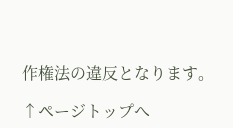作権法の違反となります。

↑ページトップへ